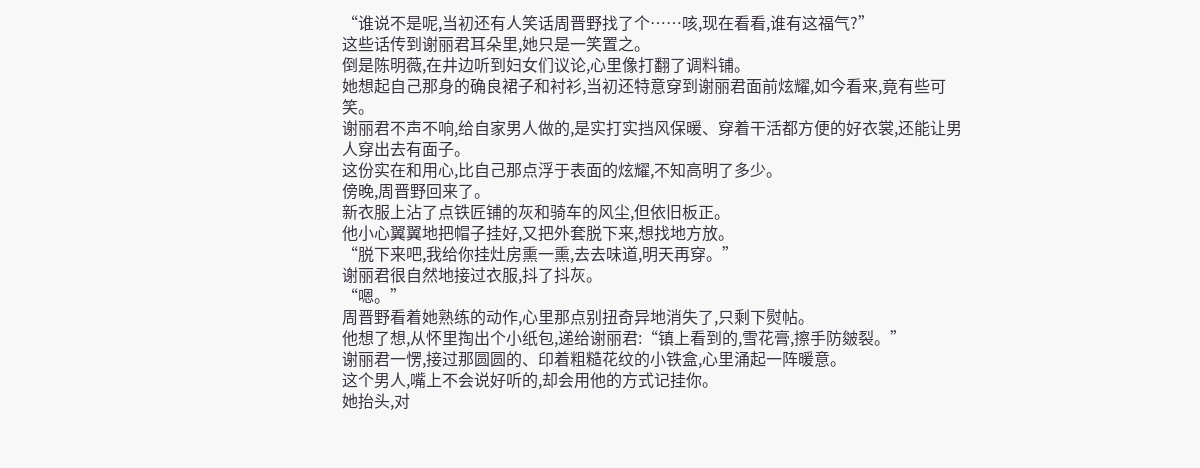“谁说不是呢,当初还有人笑话周晋野找了个……咳,现在看看,谁有这福气?”
这些话传到谢丽君耳朵里,她只是一笑置之。
倒是陈明薇,在井边听到妇女们议论,心里像打翻了调料铺。
她想起自己那身的确良裙子和衬衫,当初还特意穿到谢丽君面前炫耀,如今看来,竟有些可笑。
谢丽君不声不响,给自家男人做的,是实打实挡风保暖、穿着干活都方便的好衣裳,还能让男人穿出去有面子。
这份实在和用心,比自己那点浮于表面的炫耀,不知高明了多少。
傍晚,周晋野回来了。
新衣服上沾了点铁匠铺的灰和骑车的风尘,但依旧板正。
他小心翼翼地把帽子挂好,又把外套脱下来,想找地方放。
“脱下来吧,我给你挂灶房熏一熏,去去味道,明天再穿。”
谢丽君很自然地接过衣服,抖了抖灰。
“嗯。”
周晋野看着她熟练的动作,心里那点别扭奇异地消失了,只剩下熨帖。
他想了想,从怀里掏出个小纸包,递给谢丽君:“镇上看到的,雪花膏,擦手防皴裂。”
谢丽君一愣,接过那圆圆的、印着粗糙花纹的小铁盒,心里涌起一阵暖意。
这个男人,嘴上不会说好听的,却会用他的方式记挂你。
她抬头,对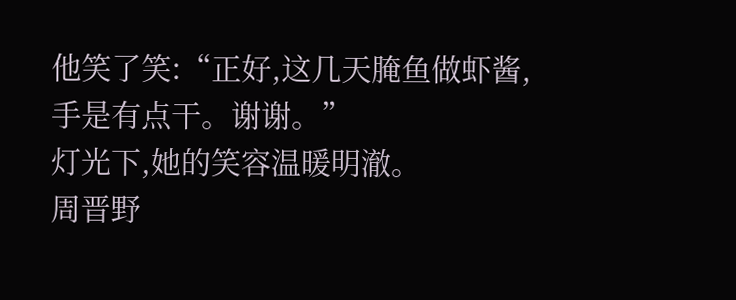他笑了笑:“正好,这几天腌鱼做虾酱,手是有点干。谢谢。”
灯光下,她的笑容温暖明澈。
周晋野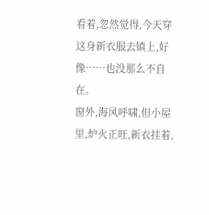看着,忽然觉得,今天穿这身新衣服去镇上,好像……也没那么不自在。
窗外,海风呼啸,但小屋里,炉火正旺,新衣挂着,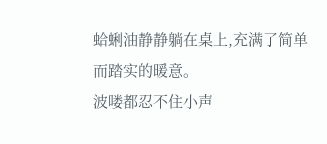蛤蜊油静静躺在桌上,充满了简单而踏实的暖意。
波喽都忍不住小声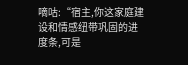嘀咕:“宿主,你这家庭建设和情感纽带巩固的进度条,可是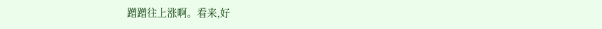蹭蹭往上涨啊。看来,好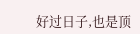好过日子,也是顶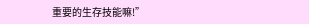重要的生存技能嘛!”